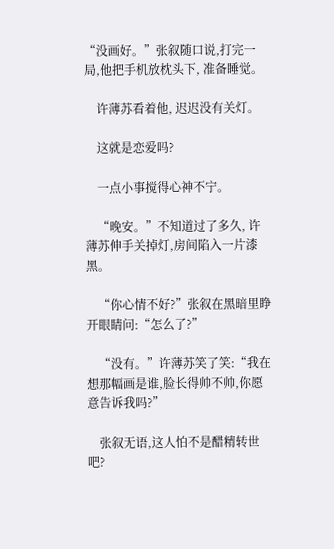“没画好。”张叙随口说,打完一局,他把手机放枕头下, 准备睡觉。

    许薄苏看着他, 迟迟没有关灯。

    这就是恋爱吗?

    一点小事搅得心神不宁。

    “晚安。”不知道过了多久, 许薄苏伸手关掉灯,房间陷入一片漆黑。

    “你心情不好?”张叙在黑暗里睁开眼睛问:“怎么了?”

    “没有。”许薄苏笑了笑:“我在想那幅画是谁,脸长得帅不帅,你愿意告诉我吗?”

    张叙无语,这人怕不是醋精转世吧?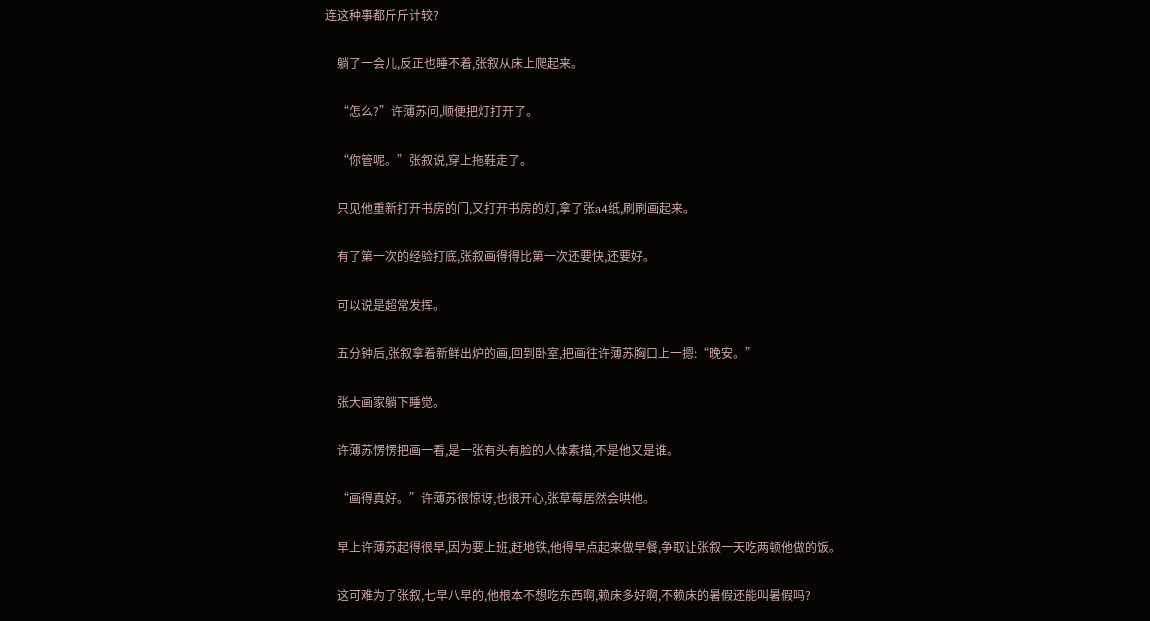连这种事都斤斤计较?

    躺了一会儿,反正也睡不着,张叙从床上爬起来。

    “怎么?”许薄苏问,顺便把灯打开了。

    “你管呢。”张叙说,穿上拖鞋走了。

    只见他重新打开书房的门,又打开书房的灯,拿了张a4纸,刷刷画起来。

    有了第一次的经验打底,张叙画得得比第一次还要快,还要好。

    可以说是超常发挥。

    五分钟后,张叙拿着新鲜出炉的画,回到卧室,把画往许薄苏胸口上一摁:“晚安。”

    张大画家躺下睡觉。

    许薄苏愣愣把画一看,是一张有头有脸的人体素描,不是他又是谁。

    “画得真好。”许薄苏很惊讶,也很开心,张草莓居然会哄他。

    早上许薄苏起得很早,因为要上班,赶地铁,他得早点起来做早餐,争取让张叙一天吃两顿他做的饭。

    这可难为了张叙,七早八早的,他根本不想吃东西啊,赖床多好啊,不赖床的暑假还能叫暑假吗?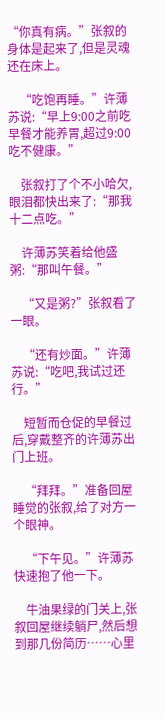“你真有病。”张叙的身体是起来了,但是灵魂还在床上。

    “吃饱再睡。”许薄苏说:“早上9:00之前吃早餐才能养胃,超过9:00吃不健康。”

    张叙打了个不小哈欠,眼泪都快出来了:“那我十二点吃。”

    许薄苏笑着给他盛粥:“那叫午餐。”

    “又是粥?”张叙看了一眼。

    “还有炒面。”许薄苏说:“吃吧,我试过还行。”

    短暂而仓促的早餐过后,穿戴整齐的许薄苏出门上班。

    “拜拜。”准备回屋睡觉的张叙,给了对方一个眼神。

    “下午见。”许薄苏快速抱了他一下。

    牛油果绿的门关上,张叙回屋继续躺尸,然后想到那几份简历……心里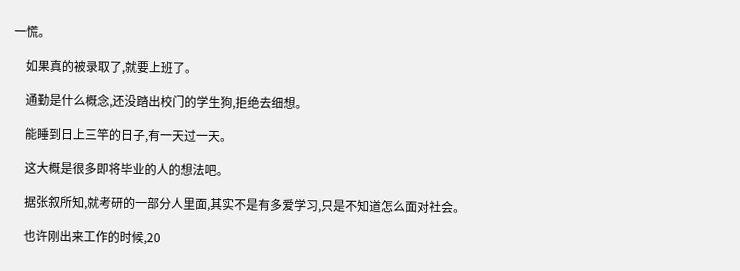一慌。

    如果真的被录取了,就要上班了。

    通勤是什么概念,还没踏出校门的学生狗,拒绝去细想。

    能睡到日上三竿的日子,有一天过一天。

    这大概是很多即将毕业的人的想法吧。

    据张叙所知,就考研的一部分人里面,其实不是有多爱学习,只是不知道怎么面对社会。

    也许刚出来工作的时候,20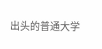出头的普通大学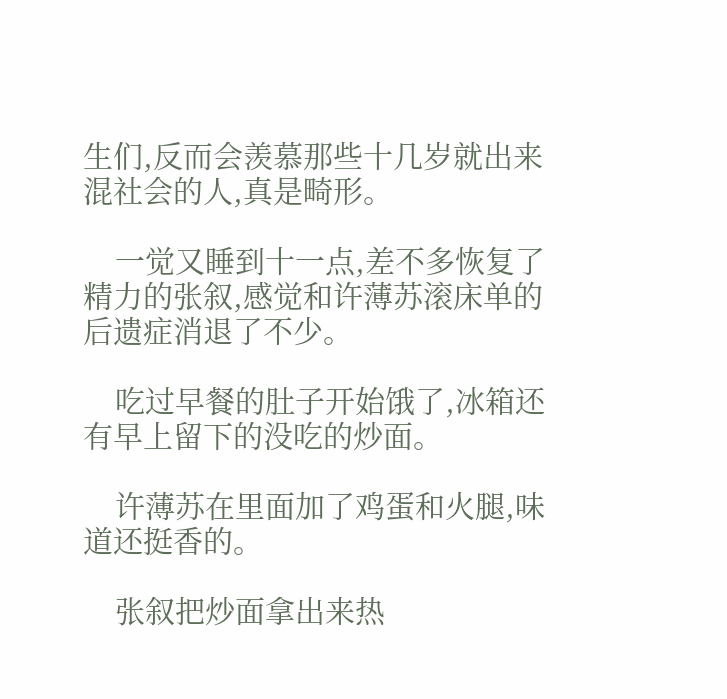生们,反而会羡慕那些十几岁就出来混社会的人,真是畸形。

    一觉又睡到十一点,差不多恢复了精力的张叙,感觉和许薄苏滚床单的后遗症消退了不少。

    吃过早餐的肚子开始饿了,冰箱还有早上留下的没吃的炒面。

    许薄苏在里面加了鸡蛋和火腿,味道还挺香的。

    张叙把炒面拿出来热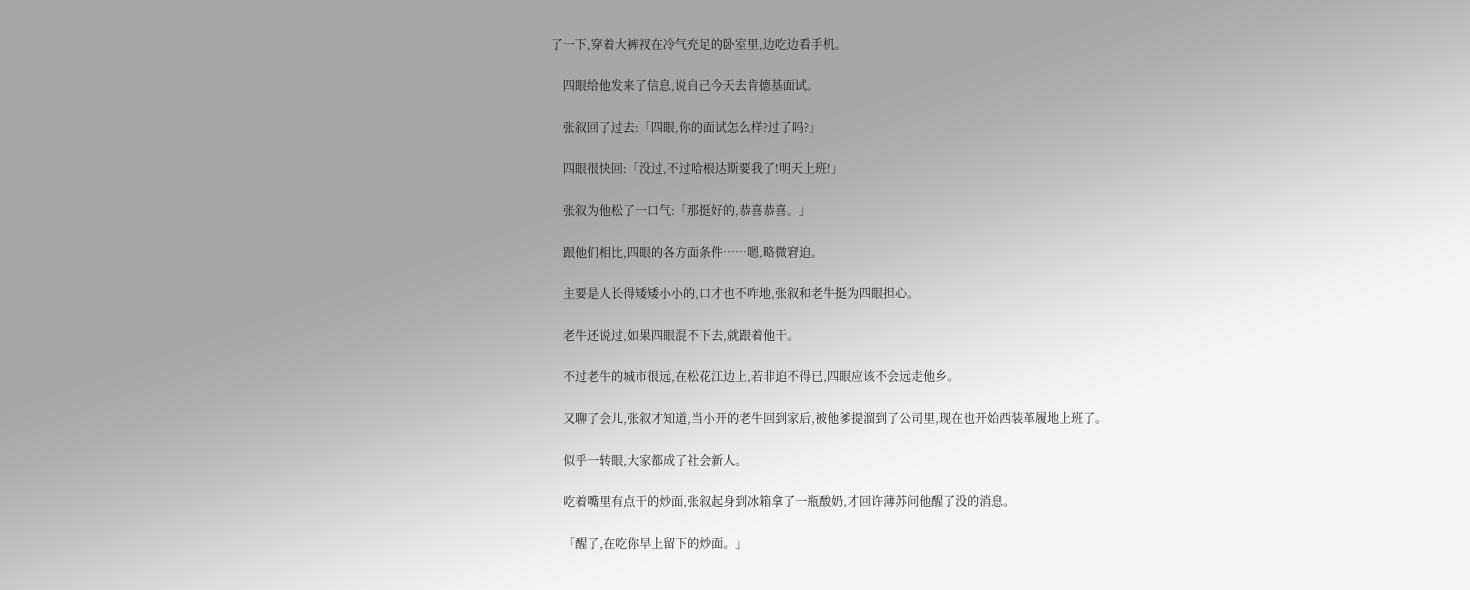了一下,穿着大裤衩在冷气充足的卧室里,边吃边看手机。

    四眼给他发来了信息,说自己今天去肯德基面试。

    张叙回了过去:「四眼,你的面试怎么样?过了吗?」

    四眼很快回:「没过,不过哈根达斯要我了!明天上班!」

    张叙为他松了一口气:「那挺好的,恭喜恭喜。」

    跟他们相比,四眼的各方面条件……嗯,略微窘迫。

    主要是人长得矮矮小小的,口才也不咋地,张叙和老牛挺为四眼担心。

    老牛还说过,如果四眼混不下去,就跟着他干。

    不过老牛的城市很远,在松花江边上,若非迫不得已,四眼应该不会远走他乡。

    又聊了会儿,张叙才知道,当小开的老牛回到家后,被他爹提溜到了公司里,现在也开始西装革履地上班了。

    似乎一转眼,大家都成了社会新人。

    吃着嘴里有点干的炒面,张叙起身到冰箱拿了一瓶酸奶,才回许薄苏问他醒了没的消息。

    「醒了,在吃你早上留下的炒面。」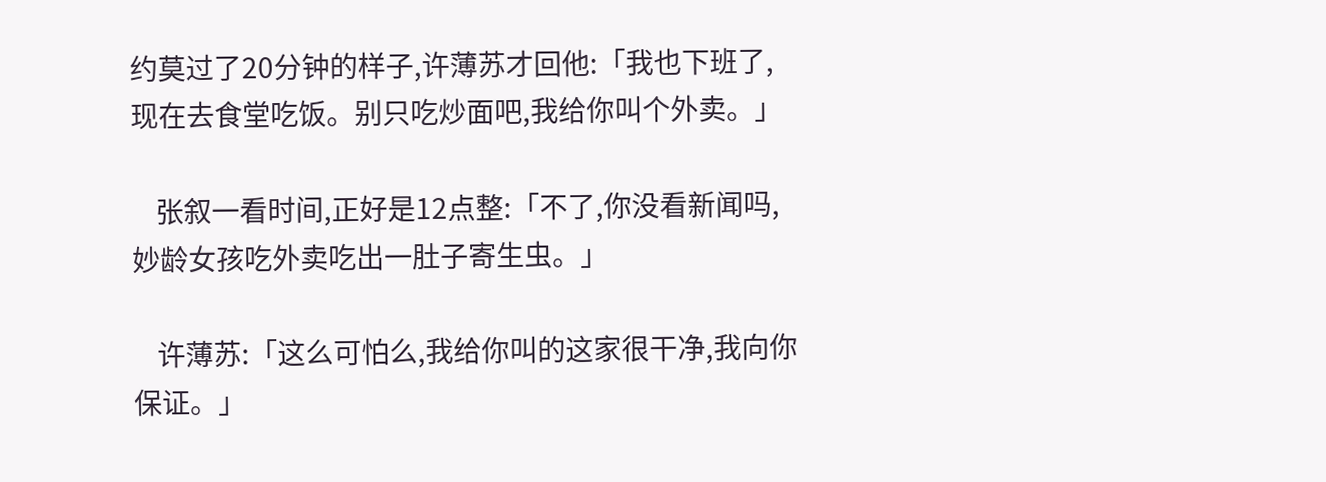约莫过了20分钟的样子,许薄苏才回他:「我也下班了,现在去食堂吃饭。别只吃炒面吧,我给你叫个外卖。」

    张叙一看时间,正好是12点整:「不了,你没看新闻吗,妙龄女孩吃外卖吃出一肚子寄生虫。」

    许薄苏:「这么可怕么,我给你叫的这家很干净,我向你保证。」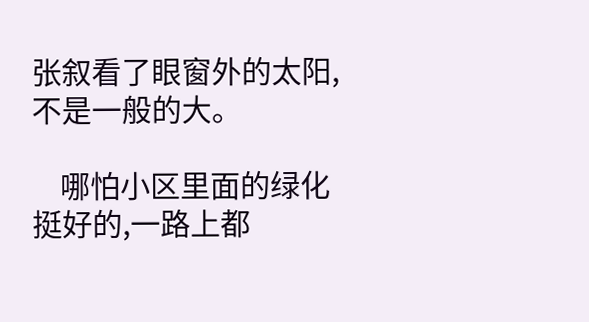张叙看了眼窗外的太阳,不是一般的大。

    哪怕小区里面的绿化挺好的,一路上都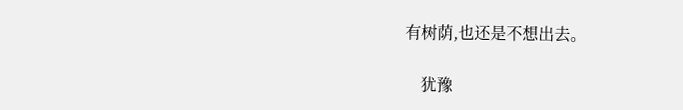有树荫,也还是不想出去。

    犹豫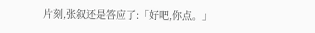片刻,张叙还是答应了:「好吧,你点。」